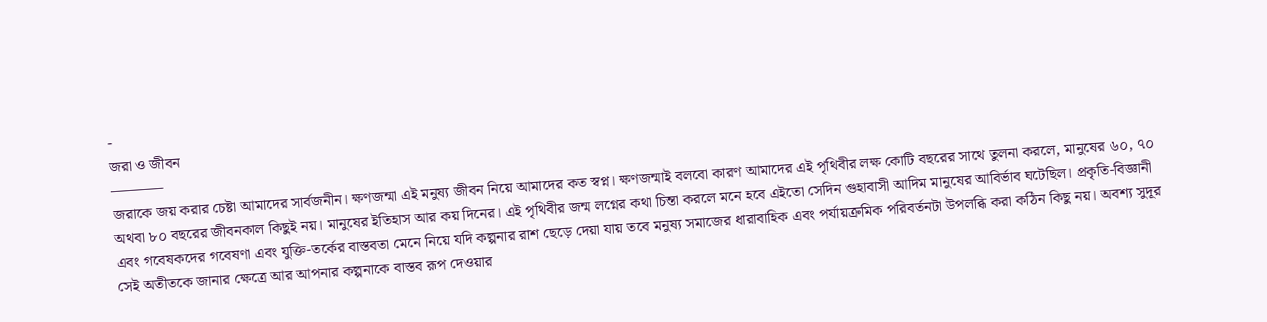-
জরা ও জীবন
———–
জরাকে জয় করার চেষ্টা আমাদের সার্বজনীন। ক্ষণজন্মা এই মনুষ্য জীবন নিয়ে আমাদের কত স্বপ্ন। ক্ষণজন্মাই বলবো কারণ আমাদের এই পৃথিবীর লক্ষ কোটি বছরের সাথে তুলনা করলে, মানুষের ৬০, ৭০ অথবা ৮০ বছরের জীবনকাল কিছুই নয়। মানুষের ইতিহাস আর কয় দিনের। এই পৃথিবীর জন্ম লগ্নের কথা চিন্তা করলে মনে হবে এইতো সেদিন গুহাবাসী আদিম মানুষের আবির্ভাব ঘটেছিল। প্রকৃতি-বিজ্ঞানী এবং গবেষকদের গবেষণা এবং যুক্তি-তর্কের বাস্তবতা মেনে নিয়ে যদি কল্পনার রাশ ছেড়ে দেয়া যায় তবে মনুষ্য সমাজের ধারাবাহিক এবং পর্যায়ক্রমিক পরিবর্তনটা উপলব্ধি করা কঠিন কিছু নয়। অবশ্য সুদূর সেই অতীতকে জানার ক্ষেত্রে আর আপনার কল্পনাকে বাস্তব রূপ দেওয়ার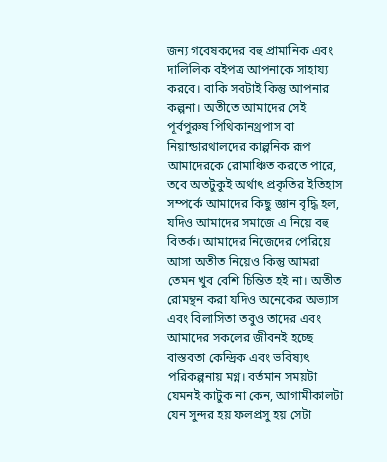জন্য গবেষকদের বহু প্রামানিক এবং দালিলিক বইপত্র আপনাকে সাহায্য করবে। বাকি সবটাই কিন্তু আপনার কল্পনা। অতীতে আমাদের সেই পূর্বপুরুষ পিথিকানথ্রপাস বা নিয়ান্ডারথালদের কাল্পনিক রূপ আমাদেরকে রোমাঞ্চিত করতে পারে, তবে অতটুকুই অর্থাৎ প্রকৃতির ইতিহাস সম্পর্কে আমাদের কিছু জ্ঞান বৃদ্ধি হল, যদিও আমাদের সমাজে এ নিয়ে বহু বিতর্ক। আমাদের নিজেদের পেরিয়ে আসা অতীত নিয়েও কিন্তু আমরা তেমন খুব বেশি চিন্তিত হই না। অতীত রোমন্থন করা যদিও অনেকের অভ্যাস এবং বিলাসিতা তবুও তাদের এবং আমাদের সকলের জীবনই হচ্ছে বাস্তবতা কেন্দ্রিক এবং ভবিষ্যৎ পরিকল্পনায় মগ্ন। বর্তমান সময়টা যেমনই কাটুক না কেন, আগামীকালটা যেন সুন্দর হয় ফলপ্রসু হয় সেটা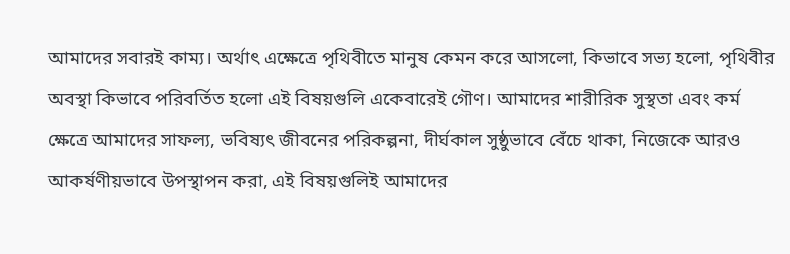আমাদের সবারই কাম্য। অর্থাৎ এক্ষেত্রে পৃথিবীতে মানুষ কেমন করে আসলো, কিভাবে সভ্য হলো, পৃথিবীর অবস্থা কিভাবে পরিবর্তিত হলো এই বিষয়গুলি একেবারেই গৌণ। আমাদের শারীরিক সুস্থতা এবং কর্ম ক্ষেত্রে আমাদের সাফল্য, ভবিষ্যৎ জীবনের পরিকল্পনা, দীর্ঘকাল সুষ্ঠুভাবে বেঁচে থাকা, নিজেকে আরও আকর্ষণীয়ভাবে উপস্থাপন করা, এই বিষয়গুলিই আমাদের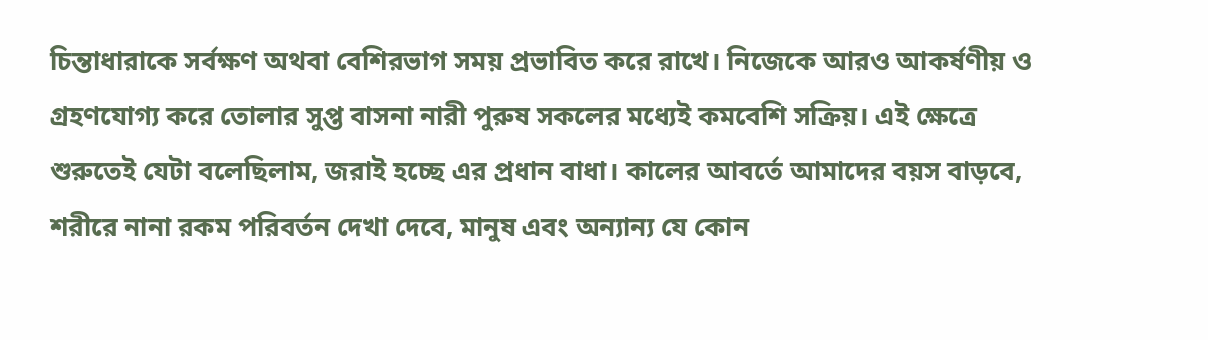চিন্তাধারাকে সর্বক্ষণ অথবা বেশিরভাগ সময় প্রভাবিত করে রাখে। নিজেকে আরও আকর্ষণীয় ও গ্রহণযোগ্য করে তোলার সুপ্ত বাসনা নারী পুরুষ সকলের মধ্যেই কমবেশি সক্রিয়। এই ক্ষেত্রে শুরুতেই যেটা বলেছিলাম, জরাই হচ্ছে এর প্রধান বাধা। কালের আবর্তে আমাদের বয়স বাড়বে, শরীরে নানা রকম পরিবর্তন দেখা দেবে, মানুষ এবং অন্যান্য যে কোন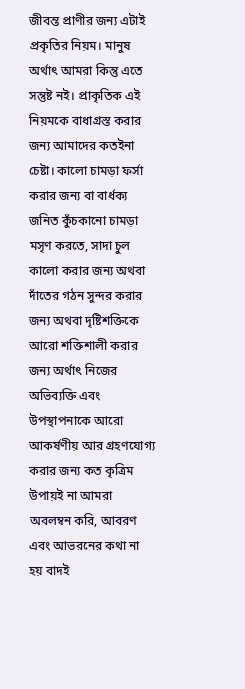জীবন্ত প্রাণীর জন্য এটাই প্রকৃতির নিয়ম। মানুষ অর্থাৎ আমরা কিন্তু এতে সন্তুষ্ট নই। প্রাকৃতিক এই নিয়মকে বাধাগ্রস্ত করার জন্য আমাদের কতইনা চেষ্টা। কালো চামড়া ফর্সা করার জন্য বা বার্ধক্য জনিত কুঁচকানো চামড়া মসৃণ করতে, সাদা চুল কালো করার জন্য অথবা দাঁতের গঠন সুন্দর করার জন্য অথবা দৃষ্টিশক্তিকে আরো শক্তিশালী করার জন্য অর্থাৎ নিজের অভিব্যক্তি এবং উপস্থাপনাকে আরো আকর্ষণীয় আর গ্রহণযোগ্য করার জন্য কত কৃত্রিম উপায়ই না আমরা অবলম্বন করি, আবরণ এবং আভরনের কথা না হয় বাদই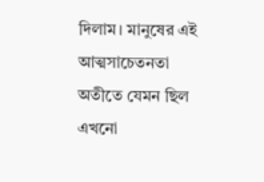দিলাম। মানুষের এই আত্মসাচেতনতা অতীতে যেমন ছিল এখনো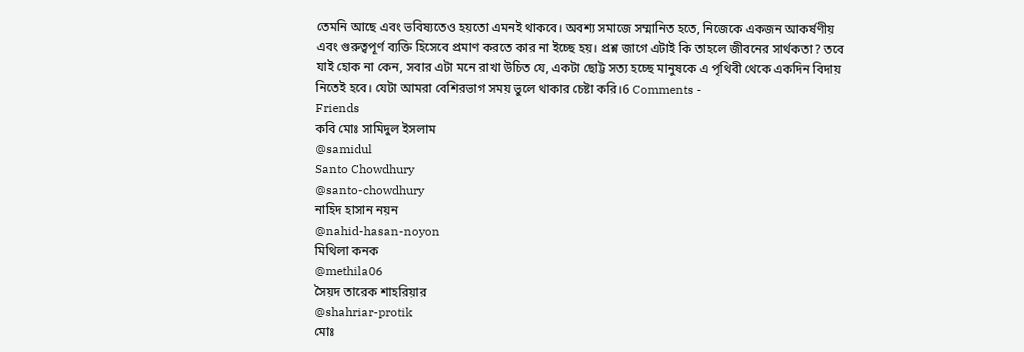তেমনি আছে এবং ভবিষ্যতেও হয়তো এমনই থাকবে। অবশ্য সমাজে সম্মানিত হতে, নিজেকে একজন আকর্ষণীয় এবং গুরুত্বপূর্ণ ব্যক্তি হিসেবে প্রমাণ করতে কার না ইচ্ছে হয়। প্রশ্ন জাগে এটাই কি তাহলে জীবনের সার্থকতা? তবে যাই হোক না কেন, সবার এটা মনে রাখা উচিত যে, একটা ছোট্ট সত্য হচ্ছে মানুষকে এ পৃথিবী থেকে একদিন বিদায় নিতেই হবে। যেটা আমরা বেশিরভাগ সময় ভুলে থাকার চেষ্টা করি।6 Comments -
Friends
কবি মোঃ সামিদুল ইসলাম
@samidul
Santo Chowdhury
@santo-chowdhury
নাহিদ হাসান নয়ন
@nahid-hasan-noyon
মিথিলা কনক
@methila06
সৈয়দ তারেক শাহরিয়ার
@shahriar-protik
মোঃ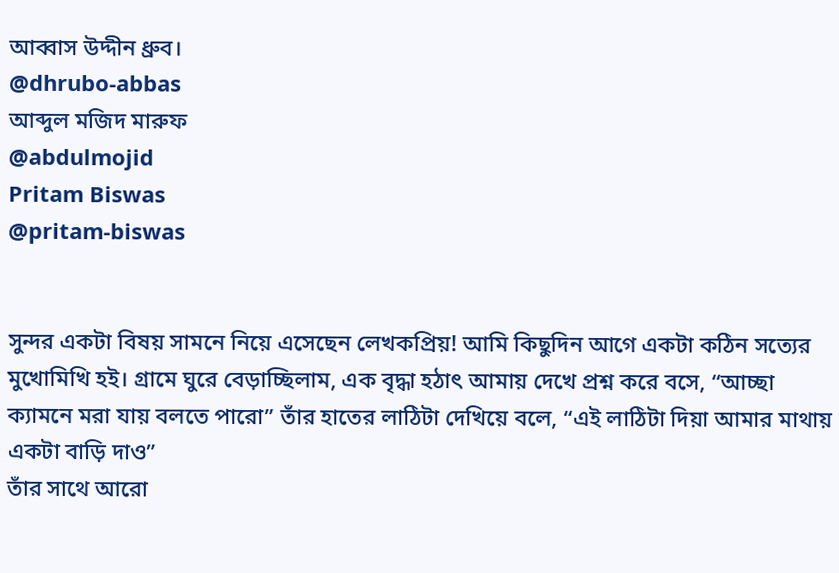আব্বাস উদ্দীন ধ্রুব।
@dhrubo-abbas
আব্দুল মজিদ মারুফ
@abdulmojid
Pritam Biswas
@pritam-biswas


সুন্দর একটা বিষয় সামনে নিয়ে এসেছেন লেখকপ্রিয়! আমি কিছুদিন আগে একটা কঠিন সত্যের মুখোমিখি হই। গ্রামে ঘুরে বেড়াচ্ছিলাম, এক বৃদ্ধা হঠাৎ আমায় দেখে প্রশ্ন করে বসে, “আচ্ছা ক্যামনে মরা যায় বলতে পারো” তাঁর হাতের লাঠিটা দেখিয়ে বলে, “এই লাঠিটা দিয়া আমার মাথায় একটা বাড়ি দাও”
তাঁর সাথে আরো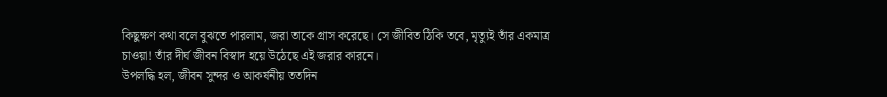কিছুক্ষণ কথা বলে বুঝতে পারলাম, জরা তাকে গ্রাস করেছে। সে জীবিত ঠিকি তবে, মৃত্যুই তাঁর একমাত্র চাওয়া! তাঁর দীর্ঘ জীবন বিস্বাদ হয়ে উঠেছে এই জরার কারনে।
উপলদ্ধি হল, জীবন সুন্দর ও আকর্ষনীয় ততদিন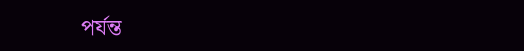পর্যন্ত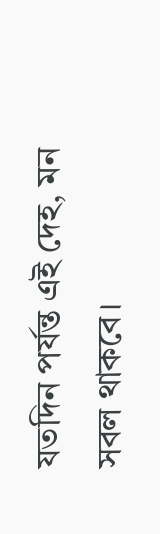যতদিন পর্যন্ত এই দেহ, মন সবল থাকবে।